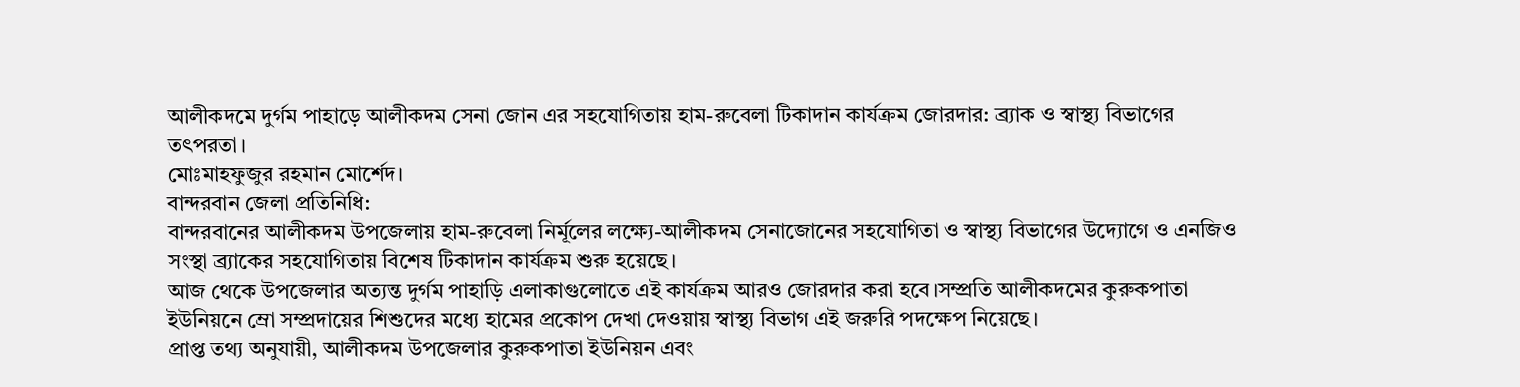আলীকদমে দুর্গম পাহাড়ে আলীকদম সেনা জোন এর সহযোগিতায় হাম-রুবেলা টিকাদান কার্যক্রম জোরদার: ব্র্যাক ও স্বাস্থ্য বিভাগের তৎপরতা।
মোঃমাহফুজুর রহমান মোর্শেদ।
বান্দরবান জেলা প্রতিনিধি:
বান্দরবানের আলীকদম উপজেলায় হাম-রুবেলা নির্মূলের লক্ষ্যে-আলীকদম সেনাজোনের সহযোগিতা ও স্বাস্থ্য বিভাগের উদ্যোগে ও এনজিও সংস্থা ব্র্যাকের সহযোগিতায় বিশেষ টিকাদান কার্যক্রম শুরু হয়েছে।
আজ থেকে উপজেলার অত্যন্ত দুর্গম পাহাড়ি এলাকাগুলোতে এই কার্যক্রম আরও জোরদার করা হবে।সম্প্রতি আলীকদমের কুরুকপাতা ইউনিয়নে ম্রো সম্প্রদায়ের শিশুদের মধ্যে হামের প্রকোপ দেখা দেওয়ায় স্বাস্থ্য বিভাগ এই জরুরি পদক্ষেপ নিয়েছে।
প্রাপ্ত তথ্য অনুযায়ী, আলীকদম উপজেলার কুরুকপাতা ইউনিয়ন এবং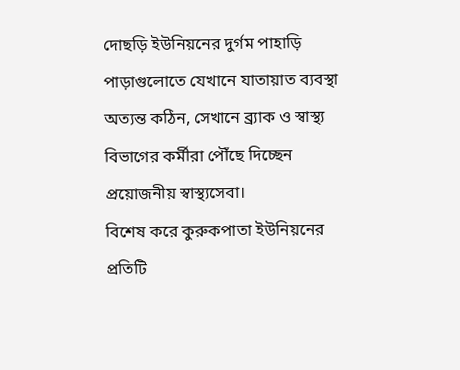দোছড়ি ইউনিয়নের দুর্গম পাহাড়ি পাড়াগুলোতে যেখানে যাতায়াত ব্যবস্থা অত্যন্ত কঠিন, সেখানে ব্র্যাক ও স্বাস্থ্য বিভাগের কর্মীরা পৌঁছে দিচ্ছেন প্রয়োজনীয় স্বাস্থ্যসেবা।
বিশেষ করে কুরুকপাতা ইউনিয়নের প্রতিটি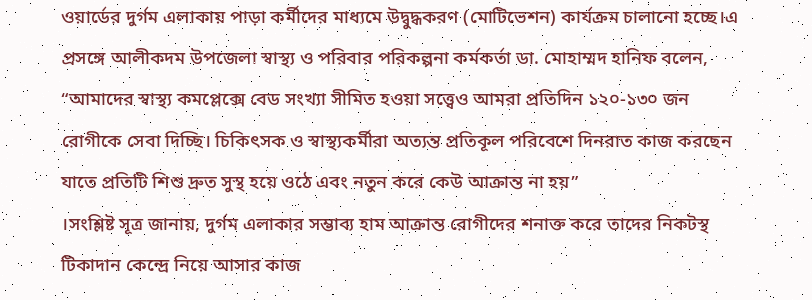ওয়ার্ডের দুর্গম এলাকায় পাড়া কর্মীদের মাধ্যমে উদ্বুদ্ধকরণ (মোটিভেশন) কার্যক্রম চালানো হচ্ছে।এ প্রসঙ্গে আলীকদম উপজেলা স্বাস্থ্য ও পরিবার পরিকল্পনা কর্মকর্তা ডা. মোহাম্মদ হানিফ বলেন, “আমাদের স্বাস্থ্য কমপ্লেক্সে বেড সংখ্যা সীমিত হওয়া সত্ত্বেও আমরা প্রতিদিন ১২০-১৩০ জন রোগীকে সেবা দিচ্ছি। চিকিৎসক ও স্বাস্থ্যকর্মীরা অত্যন্ত প্রতিকূল পরিবেশে দিনরাত কাজ করছেন যাতে প্রতিটি শিশু দ্রুত সুস্থ হয়ে ওঠে এবং নতুন করে কেউ আক্রান্ত না হয়”
।সংশ্লিষ্ট সূত্র জানায়, দুর্গম এলাকার সম্ভাব্য হাম আক্রান্ত রোগীদের শনাক্ত করে তাদের নিকটস্থ টিকাদান কেন্দ্রে নিয়ে আসার কাজ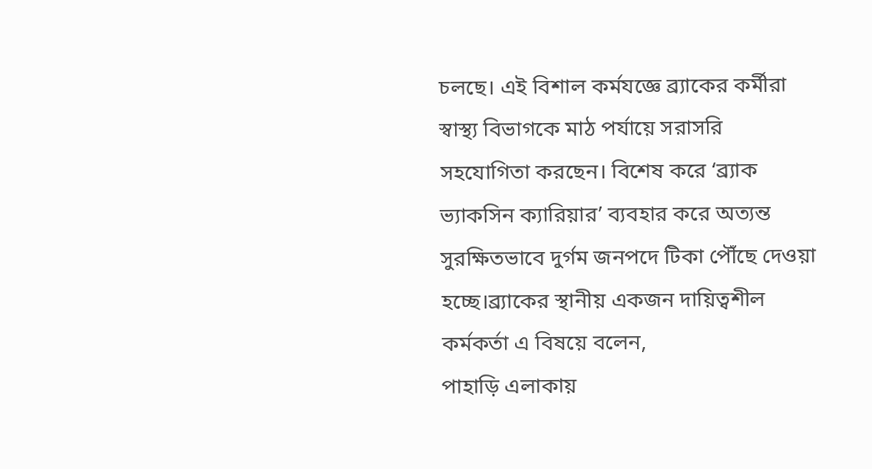চলছে। এই বিশাল কর্মযজ্ঞে ব্র্যাকের কর্মীরা স্বাস্থ্য বিভাগকে মাঠ পর্যায়ে সরাসরি সহযোগিতা করছেন। বিশেষ করে ‘ব্র্যাক ভ্যাকসিন ক্যারিয়ার’ ব্যবহার করে অত্যন্ত সুরক্ষিতভাবে দুর্গম জনপদে টিকা পৌঁছে দেওয়া হচ্ছে।ব্র্যাকের স্থানীয় একজন দায়িত্বশীল কর্মকর্তা এ বিষয়ে বলেন,
পাহাড়ি এলাকায়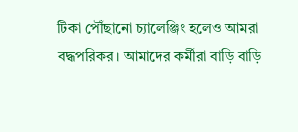টিকা পৌঁছানো চ্যালেঞ্জিং হলেও আমরা বদ্ধপরিকর। আমাদের কর্মীরা বাড়ি বাড়ি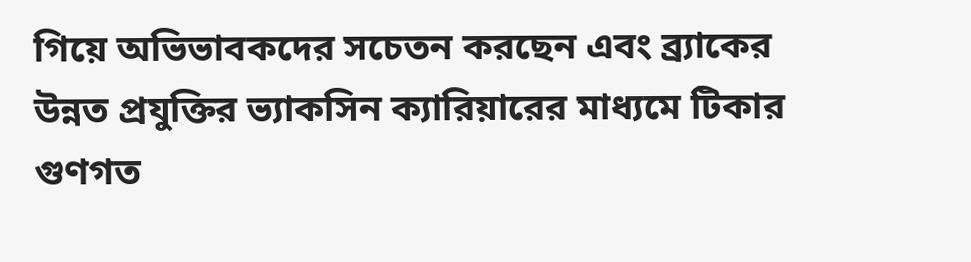গিয়ে অভিভাবকদের সচেতন করছেন এবং ব্র্যাকের উন্নত প্রযুক্তির ভ্যাকসিন ক্যারিয়ারের মাধ্যমে টিকার গুণগত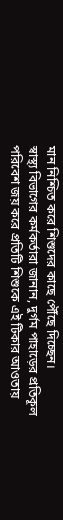মান নিশ্চিত করে শিশুদের কাছে পৌঁছে দিচ্ছেন।
স্বাস্থ্য বিভাগের কর্মকর্তারা জানান, দুর্গম পাহাড়ের প্রতিকূল পরিবেশ জয় করে প্রতিটি শিশুকে এই টিকার আওতায়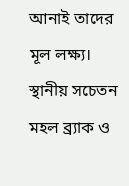আনাই তাদের মূল লক্ষ্য। স্থানীয় সচেতন মহল ব্র্যাক ও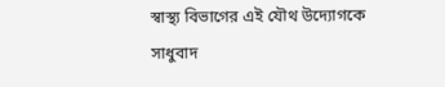স্বাস্থ্য বিভাগের এই যৌথ উদ্যোগকে সাধুবাদ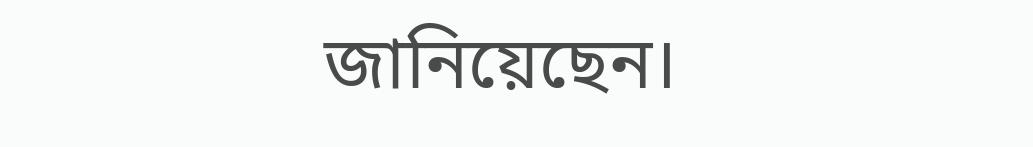জানিয়েছেন।